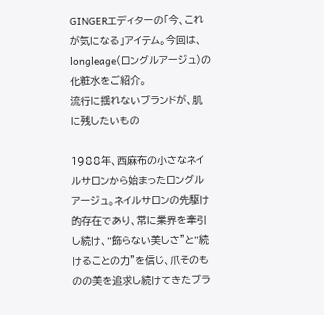GINGERエディターの「今、これが気になる」アイテム。今回は、longleage(ロングルアージュ)の化粧水をご紹介。
流行に揺れないブランドが、肌に残したいもの

1988年、西麻布の小さなネイルサロンから始まったロングルアージュ。ネイルサロンの先駆け的存在であり、常に業界を牽引し続け、‟飾らない美しさ”と‟続けることの力”を信じ、爪そのものの美を追求し続けてきたブラ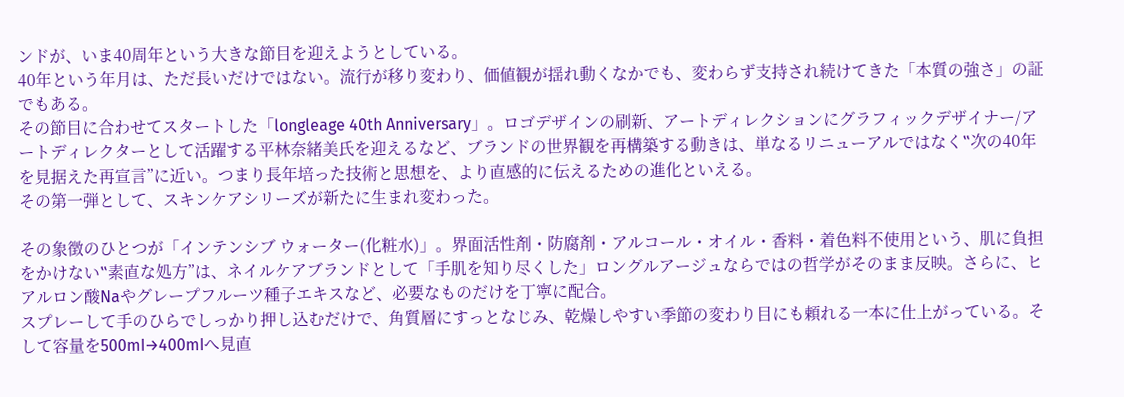ンドが、いま40周年という大きな節目を迎えようとしている。
40年という年月は、ただ長いだけではない。流行が移り変わり、価値観が揺れ動くなかでも、変わらず支持され続けてきた「本質の強さ」の証でもある。
その節目に合わせてスタートした「longleage 40th Anniversary」。ロゴデザインの刷新、アートディレクションにグラフィックデザイナー/アートディレクターとして活躍する平林奈緒美氏を迎えるなど、ブランドの世界観を再構築する動きは、単なるリニューアルではなく‟次の40年を見据えた再宣言”に近い。つまり長年培った技術と思想を、より直感的に伝えるための進化といえる。
その第一弾として、スキンケアシリーズが新たに生まれ変わった。

その象徴のひとつが「インテンシブ ウォーター(化粧水)」。界面活性剤・防腐剤・アルコール・オイル・香料・着色料不使用という、肌に負担をかけない‟素直な処方”は、ネイルケアブランドとして「手肌を知り尽くした」ロングルアージュならではの哲学がそのまま反映。さらに、ヒアルロン酸Naやグレープフルーツ種子エキスなど、必要なものだけを丁寧に配合。
スプレーして手のひらでしっかり押し込むだけで、角質層にすっとなじみ、乾燥しやすい季節の変わり目にも頼れる一本に仕上がっている。そして容量を500mⅼ→400mⅼへ見直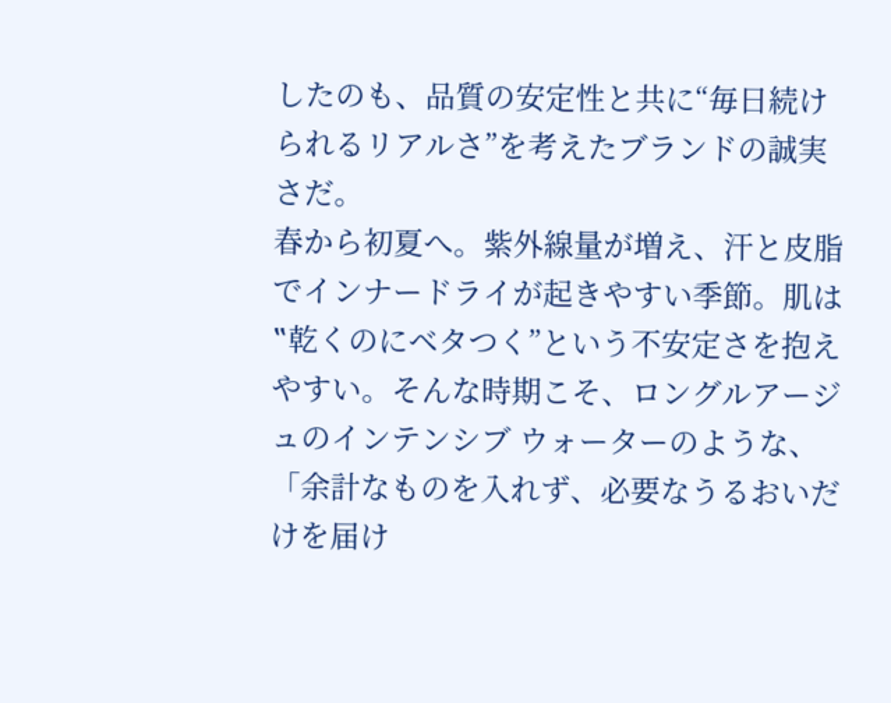したのも、品質の安定性と共に“毎日続けられるリアルさ”を考えたブランドの誠実さだ。
春から初夏へ。紫外線量が増え、汗と皮脂でインナードライが起きやすい季節。肌は‟乾くのにベタつく”という不安定さを抱えやすい。そんな時期こそ、ロングルアージュのインテンシブ ウォーターのような、「余計なものを入れず、必要なうるおいだけを届け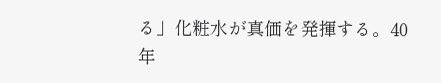る」化粧水が真価を発揮する。40年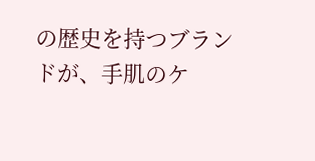の歴史を持つブランドが、手肌のケ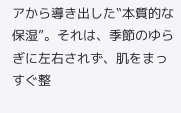アから導き出した‟本質的な保湿”。それは、季節のゆらぎに左右されず、肌をまっすぐ整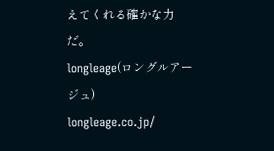えてくれる確かな力だ。
longleage(ロングルアージュ)
longleage.co.jp/